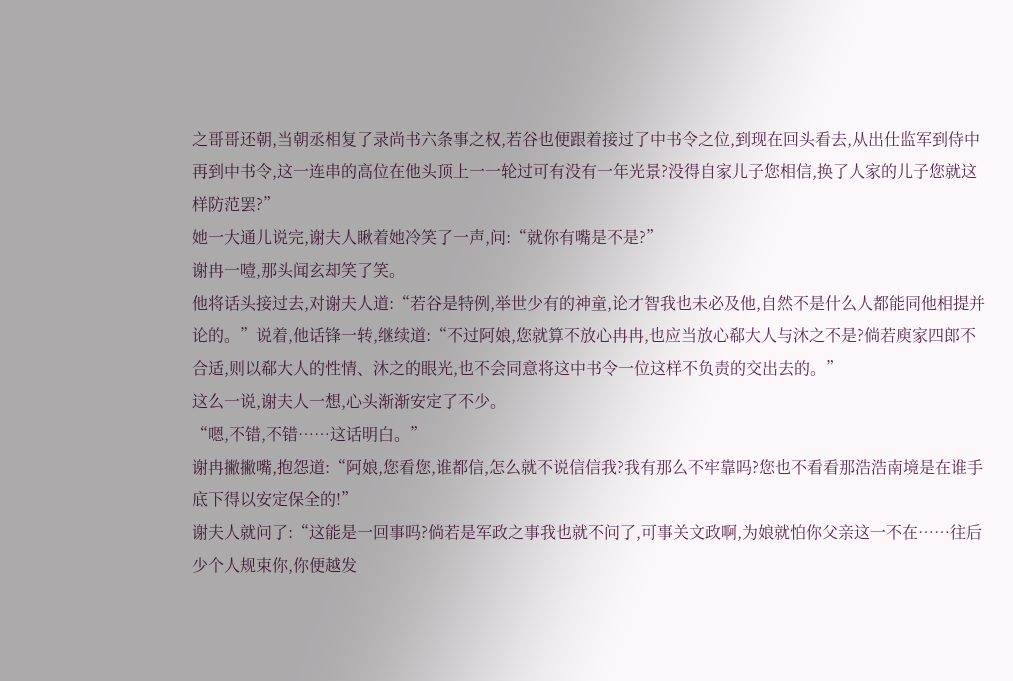之哥哥还朝,当朝丞相复了录尚书六条事之权,若谷也便跟着接过了中书令之位,到现在回头看去,从出仕监军到侍中再到中书令,这一连串的高位在他头顶上一一轮过可有没有一年光景?没得自家儿子您相信,换了人家的儿子您就这样防范罢?”
她一大通儿说完,谢夫人瞅着她冷笑了一声,问:“就你有嘴是不是?”
谢冉一噎,那头闻玄却笑了笑。
他将话头接过去,对谢夫人道:“若谷是特例,举世少有的神童,论才智我也未必及他,自然不是什么人都能同他相提并论的。”说着,他话锋一转,继续道:“不过阿娘,您就算不放心冉冉,也应当放心郗大人与沐之不是?倘若庾家四郎不合适,则以郗大人的性情、沐之的眼光,也不会同意将这中书令一位这样不负责的交出去的。”
这么一说,谢夫人一想,心头渐渐安定了不少。
“嗯,不错,不错……这话明白。”
谢冉撇撇嘴,抱怨道:“阿娘,您看您,谁都信,怎么就不说信信我?我有那么不牢靠吗?您也不看看那浩浩南境是在谁手底下得以安定保全的!”
谢夫人就问了:“这能是一回事吗?倘若是军政之事我也就不问了,可事关文政啊,为娘就怕你父亲这一不在……往后少个人规束你,你便越发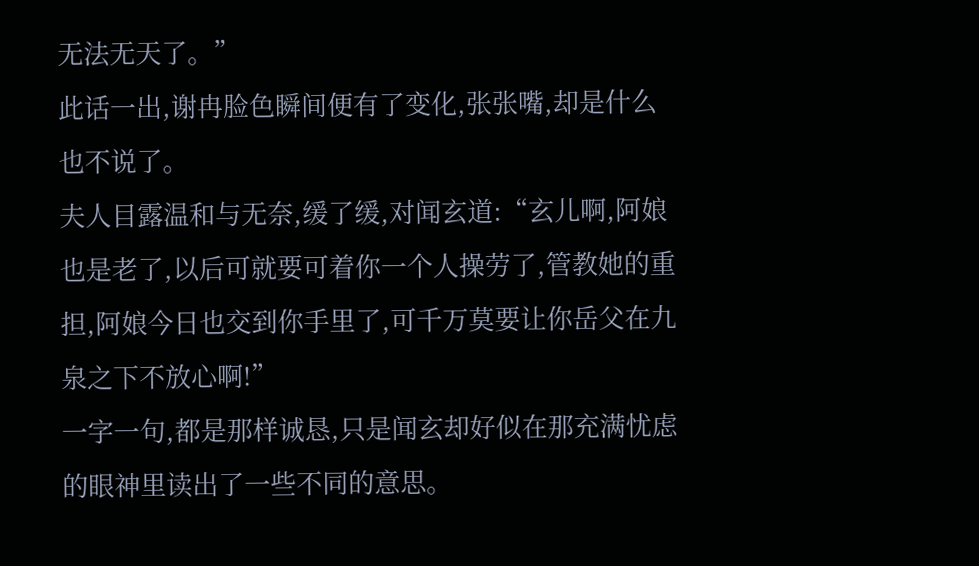无法无天了。”
此话一出,谢冉脸色瞬间便有了变化,张张嘴,却是什么也不说了。
夫人目露温和与无奈,缓了缓,对闻玄道:“玄儿啊,阿娘也是老了,以后可就要可着你一个人操劳了,管教她的重担,阿娘今日也交到你手里了,可千万莫要让你岳父在九泉之下不放心啊!”
一字一句,都是那样诚恳,只是闻玄却好似在那充满忧虑的眼神里读出了一些不同的意思。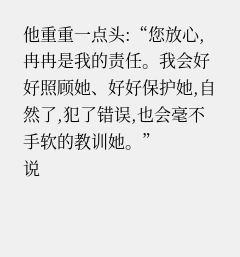他重重一点头:“您放心,冉冉是我的责任。我会好好照顾她、好好保护她,自然了,犯了错误,也会毫不手软的教训她。”
说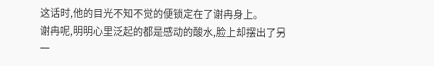这话时,他的目光不知不觉的便锁定在了谢冉身上。
谢冉呢,明明心里泛起的都是感动的酸水,脸上却摆出了另一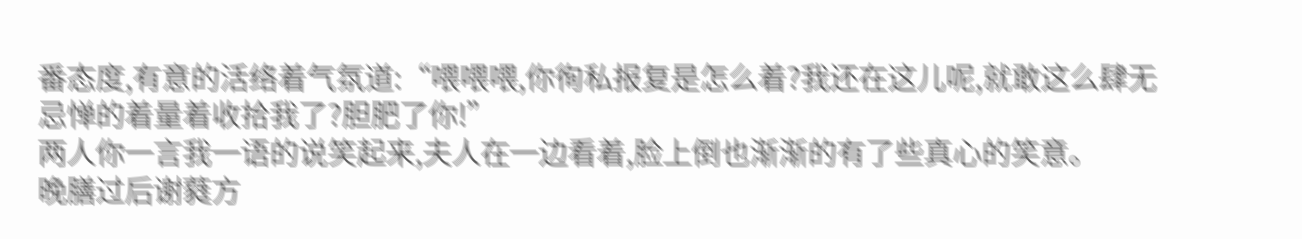番态度,有意的活络着气氛道:“喂喂喂,你徇私报复是怎么着?我还在这儿呢,就敢这么肆无忌惮的着量着收拾我了?胆肥了你!”
两人你一言我一语的说笑起来,夫人在一边看着,脸上倒也渐渐的有了些真心的笑意。
晚膳过后谢蕤方